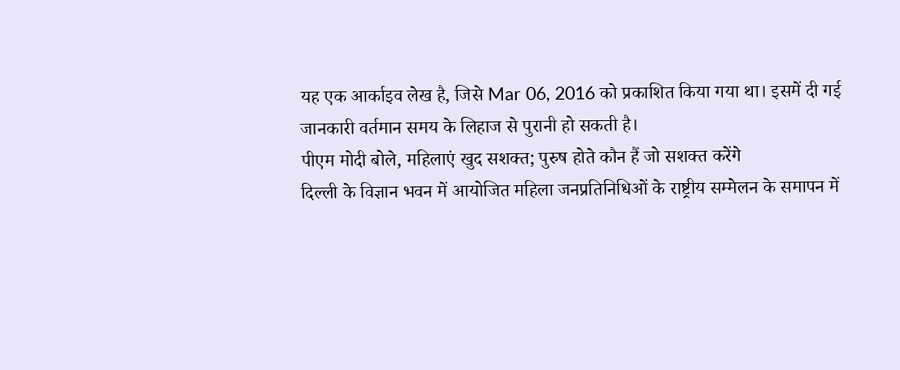यह एक आर्काइव लेख है, जिसे Mar 06, 2016 को प्रकाशित किया गया था। इसमें दी गई जानकारी वर्तमान समय के लिहाज से पुरानी हो सकती है।
पीएम मोदी बोले, महिलाएं खुद सशक्त; पुरुष होते कौन हैं जो सशक्त करेंगे
दिल्ली के विज्ञान भवन में आयोजित महिला जनप्रतिनिधिओं के राष्ट्रीय सम्मेलन के समापन में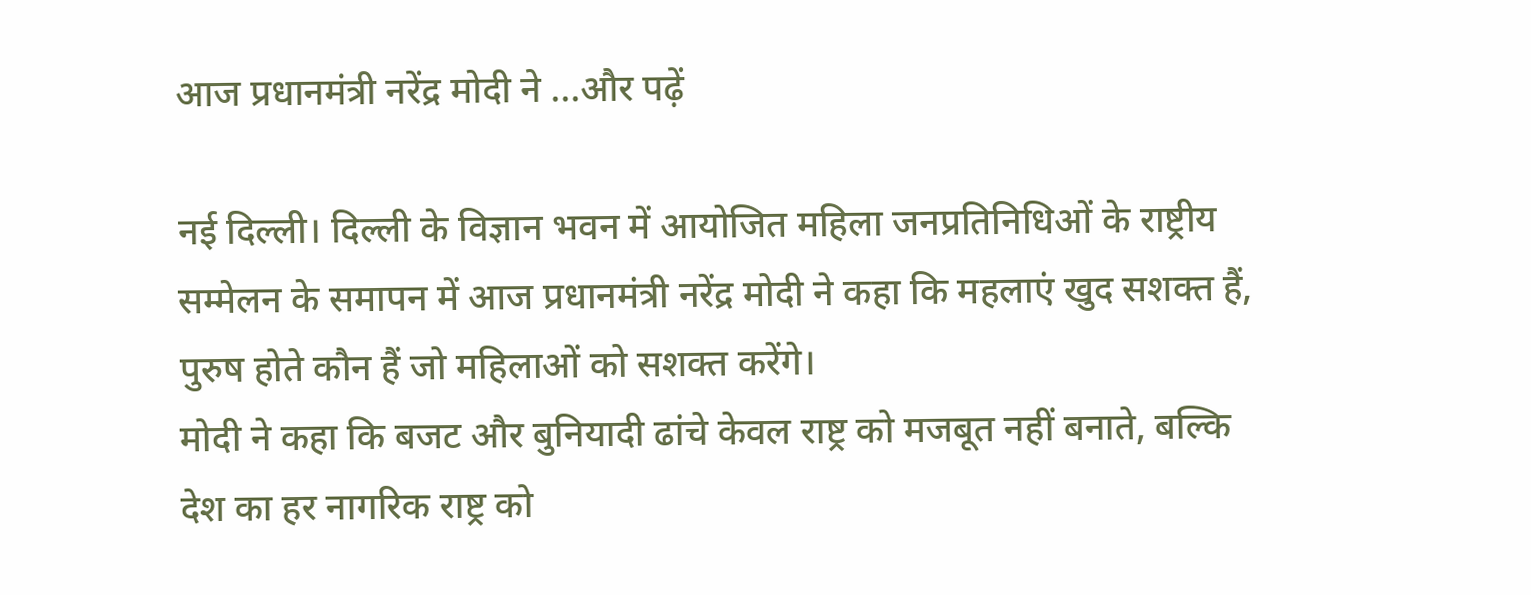आज प्रधानमंत्री नरेंद्र मोदी ने ...और पढ़ें

नई दिल्ली। दिल्ली के विज्ञान भवन में आयोजित महिला जनप्रतिनिधिओं के राष्ट्रीय सम्मेलन के समापन में आज प्रधानमंत्री नरेंद्र मोदी ने कहा कि महलाएं खुद सशक्त हैं, पुरुष होते कौन हैं जो महिलाओं को सशक्त करेंगे।
मोदी ने कहा कि बजट और बुनियादी ढांचे केवल राष्ट्र को मजबूत नहीं बनाते, बल्कि देश का हर नागरिक राष्ट्र को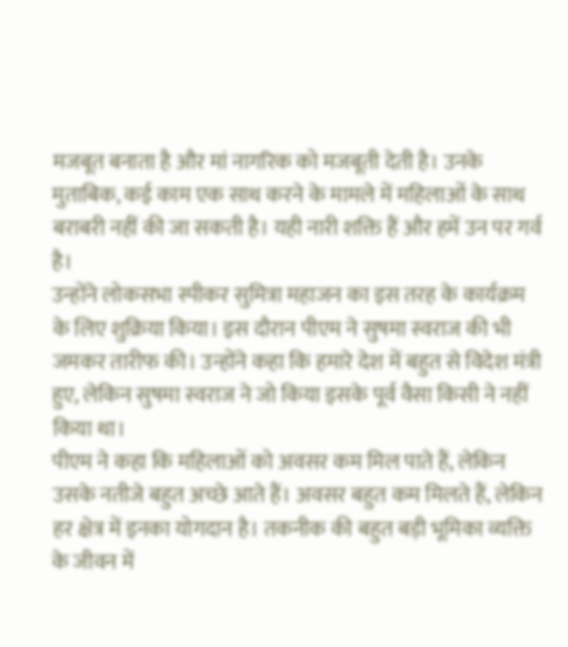मजबूत बनाता है और मां नागरिक को मजबूती देती है। उनके मुताबिक, कई काम एक साथ करने के मामले में महिलाओं के साथ बराबरी नहीं की जा सकती है। यही नारी शक्ति हैं और हमें उन पर गर्व है।
उन्होंने लोकसभा स्पीकर सुमित्रा महाजन का इस तरह के कार्यक्रम के लिए शुक्रिया किया। इस दौरान पीएम ने सुषमा स्वराज की भी जमकर तारीफ की। उन्होंने कहा कि हमारे देश में बहुत से विदेश मंत्री हुए, लेकिन सुषमा स्वराज ने जो किया इसके पूर्व वैसा किसी ने नहीं किया था।
पीएम ने कहा कि महिलाओं को अवसर कम मिल पाते हैं, लेकिन उसके नतीजे बहुत अच्छे आते हैं। अवसर बहुत कम मिलते हैं, लेकिन हर क्षेत्र में इनका योगदान है। तकनीक की बहुत बड़ी भूमिका व्यक्ति के जीवन में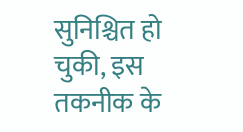सुनिश्चित हो चुकी, इस तकनीक के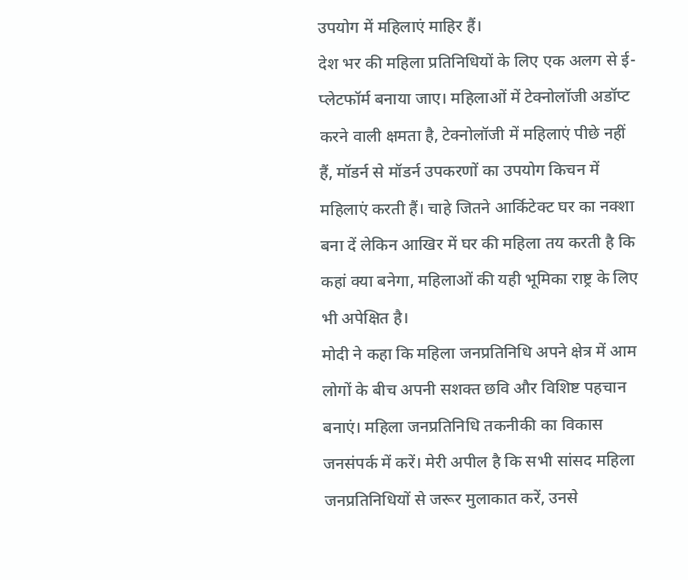उपयोग में महिलाएं माहिर हैं।
देश भर की महिला प्रतिनिधियों के लिए एक अलग से ई-प्लेटफॉर्म बनाया जाए। महिलाओं में टेक्नोलॉजी अडॉप्ट करने वाली क्षमता है, टेक्नोलॉजी में महिलाएं पीछे नहीं हैं, मॉडर्न से मॉडर्न उपकरणों का उपयोग किचन में महिलाएं करती हैं। चाहे जितने आर्किटेक्ट घर का नक्शा बना दें लेकिन आखिर में घर की महिला तय करती है कि कहां क्या बनेगा, महिलाओं की यही भूमिका राष्ट्र के लिए भी अपेक्षित है।
मोदी ने कहा कि महिला जनप्रतिनिधि अपने क्षेत्र में आम लोगों के बीच अपनी सशक्त छवि और विशिष्ट पहचान बनाएं। महिला जनप्रतिनिधि तकनीकी का विकास जनसंपर्क में करें। मेरी अपील है कि सभी सांसद महिला जनप्रतिनिधियों से जरूर मुलाकात करें, उनसे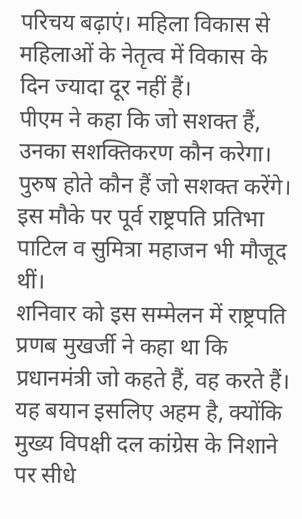परिचय बढ़ाएं। महिला विकास से महिलाओं के नेतृत्व में विकास के दिन ज्यादा दूर नहीं हैं।
पीएम ने कहा कि जो सशक्त हैं, उनका सशक्तिकरण कौन करेगा। पुरुष होते कौन हैं जो सशक्त करेंगे। इस मौके पर पूर्व राष्ट्रपति प्रतिभा पाटिल व सुमित्रा महाजन भी मौजूद थीं।
शनिवार को इस सम्मेलन में राष्ट्रपति प्रणब मुखर्जी ने कहा था कि प्रधानमंत्री जो कहते हैं, वह करते हैं। यह बयान इसलिए अहम है, क्योंकि मुख्य विपक्षी दल कांग्रेस के निशाने पर सीधे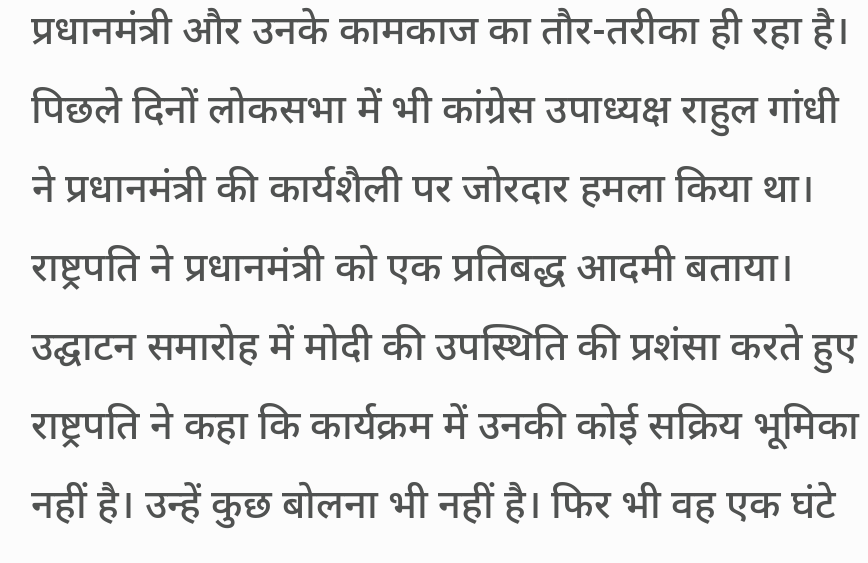प्रधानमंत्री और उनके कामकाज का तौर-तरीका ही रहा है। पिछले दिनों लोकसभा में भी कांग्रेस उपाध्यक्ष राहुल गांधी ने प्रधानमंत्री की कार्यशैली पर जोरदार हमला किया था।
राष्ट्रपति ने प्रधानमंत्री को एक प्रतिबद्ध आदमी बताया। उद्घाटन समारोह में मोदी की उपस्थिति की प्रशंसा करते हुए राष्ट्रपति ने कहा कि कार्यक्रम में उनकी कोई सक्रिय भूमिका नहीं है। उन्हें कुछ बोलना भी नहीं है। फिर भी वह एक घंटे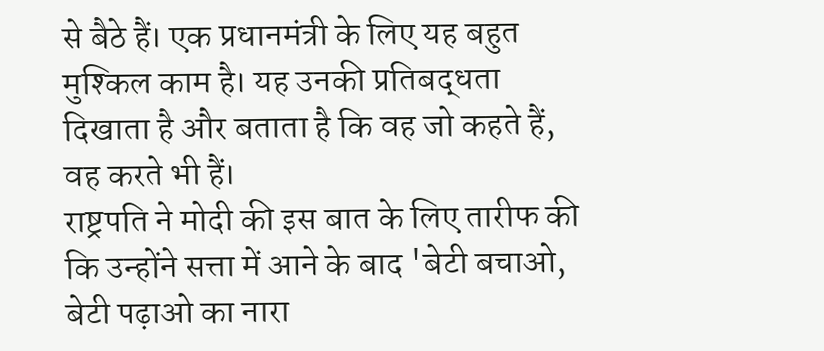से बैठे हैं। एक प्रधानमंत्री के लिए यह बहुत मुश्किल काम है। यह उनकी प्रतिबद्धता दिखाता है और बताता है कि वह जो कहते हैं, वह करते भी हैं।
राष्ट्रपति ने मोदी की इस बात के लिए तारीफ की कि उन्होंने सत्ता में आने के बाद 'बेटी बचाओ, बेटी पढ़ाओ का नारा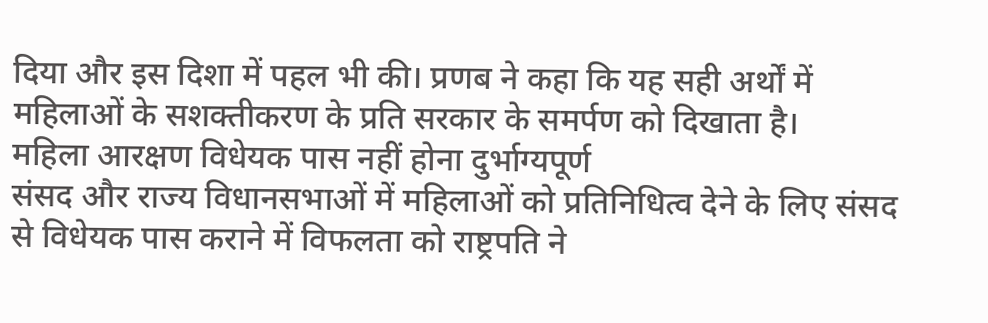दिया और इस दिशा में पहल भी की। प्रणब ने कहा कि यह सही अर्थों में महिलाओं के सशक्तीकरण के प्रति सरकार के समर्पण को दिखाता है।
महिला आरक्षण विधेयक पास नहीं होना दुर्भाग्यपूर्ण
संसद और राज्य विधानसभाओं में महिलाओं को प्रतिनिधित्व देने के लिए संसद से विधेयक पास कराने में विफलता को राष्ट्रपति ने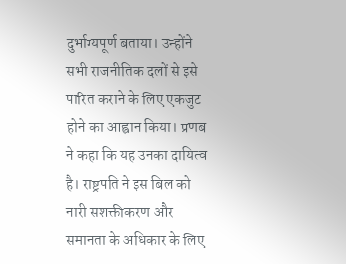दुर्भाग्यपूर्ण बताया। उन्होंने सभी राजनीतिक दलों से इसे पारित कराने के लिए एकजुट होने का आह्वान किया। प्रणब ने कहा कि यह उनका दायित्व है। राष्ट्रपति ने इस बिल को नारी सशक्तीकरण और समानता के अधिकार के लिए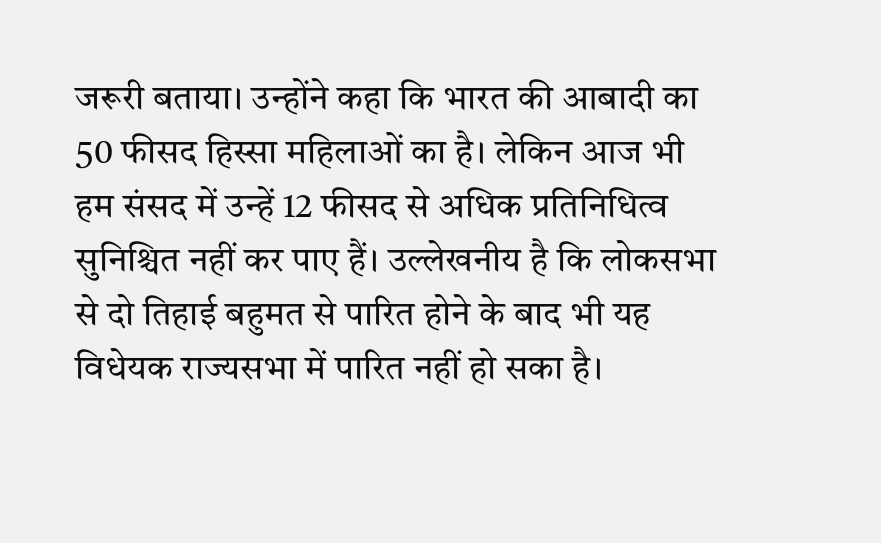जरूरी बताया। उन्होंने कहा कि भारत की आबादी का 50 फीसद हिस्सा महिलाओं का है। लेकिन आज भी हम संसद में उन्हें 12 फीसद से अधिक प्रतिनिधित्व सुनिश्चित नहीं कर पाए हैं। उल्लेखनीय है कि लोकसभा से दो तिहाई बहुमत से पारित होने के बाद भी यह विधेयक राज्यसभा में पारित नहीं हो सका है।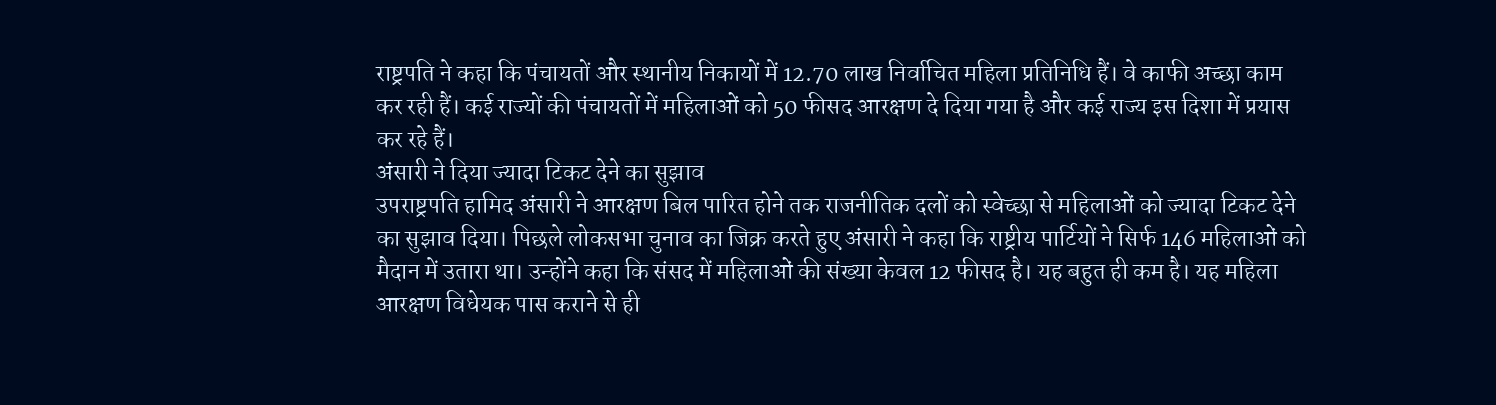राष्ट्रपति ने कहा कि पंचायतों और स्थानीय निकायों में 12.70 लाख निर्वाचित महिला प्रतिनिधि हैं। वे काफी अच्छा काम कर रही हैं। कई राज्यों की पंचायतों में महिलाओं को 50 फीसद आरक्षण दे दिया गया है और कई राज्य इस दिशा में प्रयास कर रहे हैं।
अंसारी ने दिया ज्यादा टिकट देने का सुझाव
उपराष्ट्रपति हामिद अंसारी ने आरक्षण बिल पारित होने तक राजनीतिक दलों को स्वेच्छा से महिलाओं को ज्यादा टिकट देने का सुझाव दिया। पिछले लोकसभा चुनाव का जिक्र करते हुए अंसारी ने कहा कि राष्ट्रीय पार्टियों ने सिर्फ 146 महिलाओं को मैदान में उतारा था। उन्होंने कहा कि संसद में महिलाओं की संख्या केवल 12 फीसद है। यह बहुत ही कम है। यह महिला आरक्षण विधेयक पास कराने से ही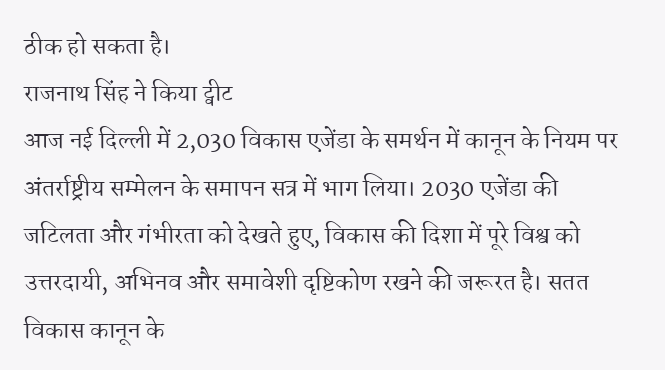ठीक हो सकता है।
राजनाथ सिंह ने किया ट्वीट
आज नई दिल्ली में 2,030 विकास एजेंडा के समर्थन में कानून के नियम पर अंतर्राष्ट्रीय सम्मेलन के समापन सत्र में भाग लिया। 2030 एजेंडा की जटिलता और गंभीरता को देखते हुए, विकास की दिशा में पूरे विश्व को उत्तरदायी, अभिनव और समावेशी दृष्टिकोण रखने की जरूरत है। सतत विकास कानून के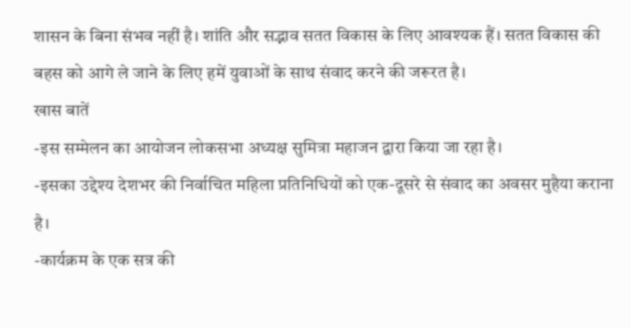शासन के बिना संभव नहीं है। शांति और सद्भाव सतत विकास के लिए आवश्यक हैं। सतत विकास की बहस को आगे ले जाने के लिए हमें युवाओं के साथ संवाद करने की जरूरत है।
खास बातें
-इस सम्मेलन का आयोजन लोकसभा अध्यक्ष सुमित्रा महाजन द्वारा किया जा रहा है।
-इसका उद्देश्य देशभर की निर्वाचित महिला प्रतिनिधियों को एक-दूसरे से संवाद का अवसर मुहैया कराना है।
-कार्यक्रम के एक सत्र की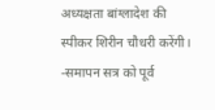अध्यक्षता बांग्लादेश की स्पीकर शिरीन चौधरी करेंगी।
-समापन सत्र को पूर्व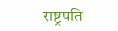राष्ट्रपति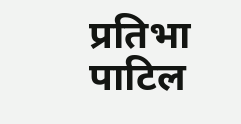प्रतिभा पाटिल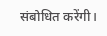संबोधित करेंगी।